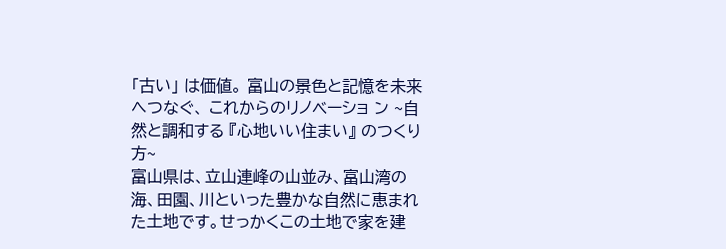「古い」 は価値。 富山の景色と記憶を未来へつなぐ、 これからのリノベーショ ン ~自然と調和する 『心地いい住まい』 のつくり方~
富山県は、立山連峰の山並み、富山湾の海、田園、川といった豊かな自然に恵まれた土地です。せっかくこの土地で家を建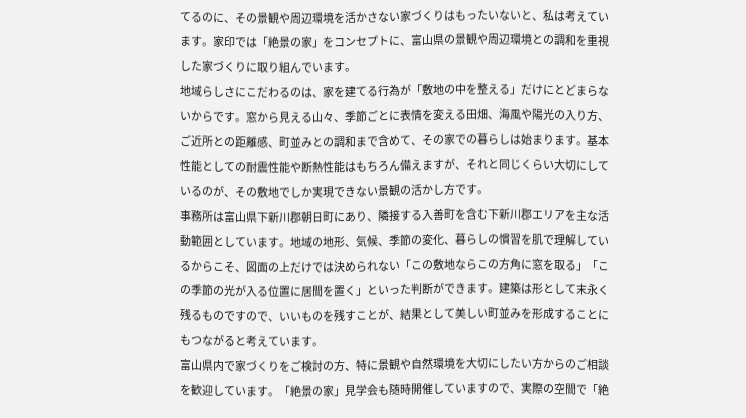てるのに、その景観や周辺環境を活かさない家づくりはもったいないと、私は考えています。家印では「絶景の家」をコンセプトに、富山県の景観や周辺環境との調和を重視した家づくりに取り組んでいます。
地域らしさにこだわるのは、家を建てる行為が「敷地の中を整える」だけにとどまらないからです。窓から見える山々、季節ごとに表情を変える田畑、海風や陽光の入り方、ご近所との距離感、町並みとの調和まで含めて、その家での暮らしは始まります。基本性能としての耐震性能や断熱性能はもちろん備えますが、それと同じくらい大切にしているのが、その敷地でしか実現できない景観の活かし方です。
事務所は富山県下新川郡朝日町にあり、隣接する入善町を含む下新川郡エリアを主な活動範囲としています。地域の地形、気候、季節の変化、暮らしの慣習を肌で理解しているからこそ、図面の上だけでは決められない「この敷地ならこの方角に窓を取る」「この季節の光が入る位置に居間を置く」といった判断ができます。建築は形として末永く残るものですので、いいものを残すことが、結果として美しい町並みを形成することにもつながると考えています。
富山県内で家づくりをご検討の方、特に景観や自然環境を大切にしたい方からのご相談を歓迎しています。「絶景の家」見学会も随時開催していますので、実際の空間で「絶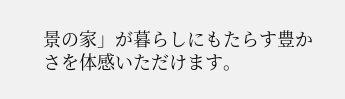景の家」が暮らしにもたらす豊かさを体感いただけます。